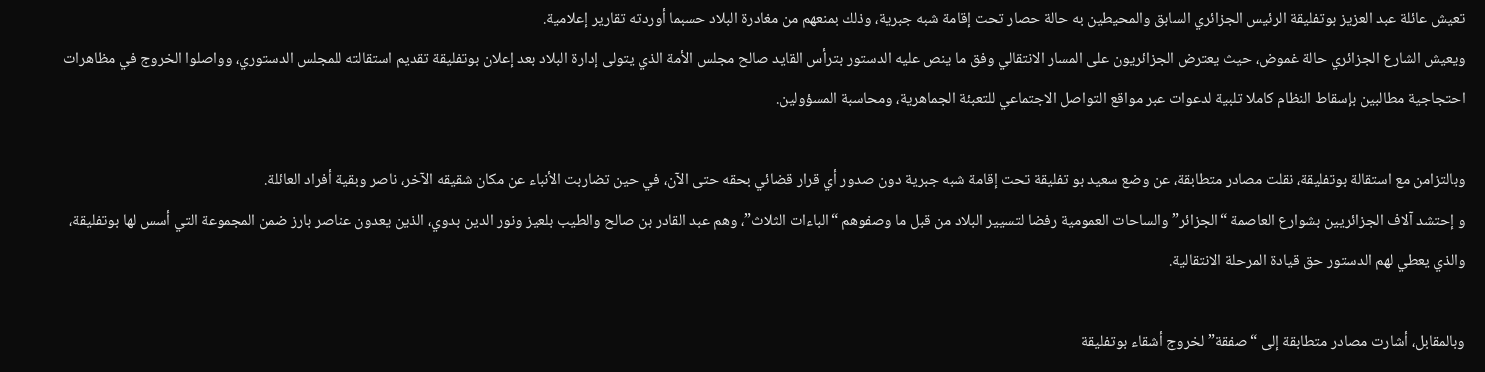تعيش عائلة عبد العزيز بوتفليقة الرئيس الجزائري السابق والمحيطين به حالة حصار تحت إقامة شبه جبرية، وذلك بمنعهم من مغادرة البلاد حسبما أوردته تقارير إعلامية.
ويعيش الشارع الجزائري حالة غموض، حيث يعترض الجزائريون على المسار الانتقالي وفق ما ينص عليه الدستور بترأس القايد صالح مجلس الأمة الذي يتولى إدارة البلاد بعد إعلان بوتفليقة تقديم استقالته للمجلس الدستوري، وواصلوا الخروج في مظاهرات احتجاجية مطالبين بإسقاط النظام كاملا تلبية لدعوات عبر مواقع التواصل الاجتماعي للتعبئة الجماهرية، ومحاسبة المسؤولين.

وبالتزامن مع استقالة بوتفليقة، نقلت مصادر متطابقة، عن وضع سعيد بو تفليقة تحت إقامة شبه جبرية دون صدور أي قرار قضائي بحقه حتى الآن، في حين تضاربت الأنباء عن مكان شقيقه الآخر، ناصر وبقية أفراد العائلة.
و إحتشد آلاف الجزائريين بشوارع العاصمة “الجزائر” والساحات العمومية رفضا لتسيير البلاد من قبل ما وصفوهم “الباءات الثلاث”، وهم عبد القادر بن صالح والطيب بلعيز ونور الدين بدوي، الذين يعدون عناصر بارز ضمن المجموعة التي أسس لها بوتفليقة، والذي يعطي لهم الدستور حق قيادة المرحلة الانتقالية.

وبالمقابل، أشارت مصادر متطابقة إلى “صفقة” لخروج أشقاء بوتفليقة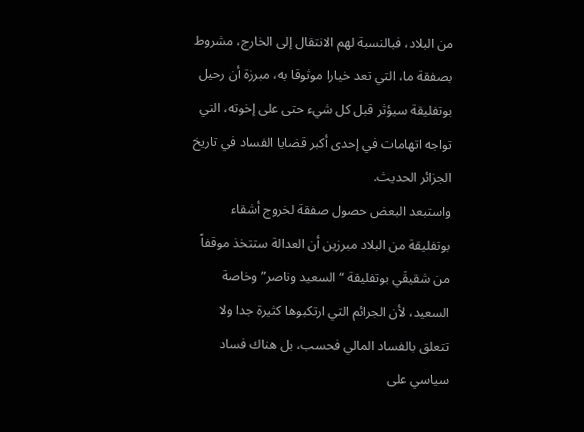من البلاد، فبالنسبة لهم الانتقال إلى الخارج، مشروط بصفقة ما، التي تعد خيارا موثوقا به، مبرزة أن رحيل بوتفليقة سيؤثر قبل كل شيء حتى على إخوته، التي تواجه اتهامات في إحدى أكبر قضايا الفساد في تاريخ الجزائر الحديث.
واستبعد البعض حصول صفقة لخروج أشقاء بوتفليقة من البلاد مبرزين أن العدالة ستتخذ موقفاً من شقيقَي بوتفليقة “السعيد وناصر” وخاصة السعيد، لأن الجرائم التي ارتكبوها كثيرة جدا ولا تتعلق بالفساد المالي فحسب، بل هناك فساد سياسي على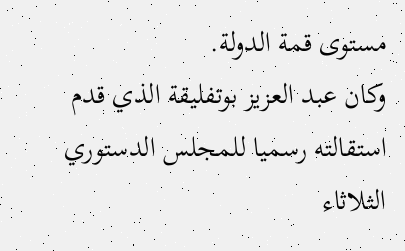مستوى قمة الدولة.
وكان عبد العزيز بوتفليقة الذي قدم استقالته رسميا للمجلس الدستوري الثلاثاء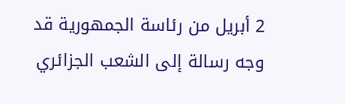2 أبريل من رئاسة الجمهورية قد وجه رسالة إلى الشعب الجزائري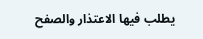يطلب فيها الاعتذار والصفح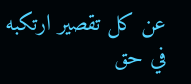عن كل تقصير ارتكبه في حق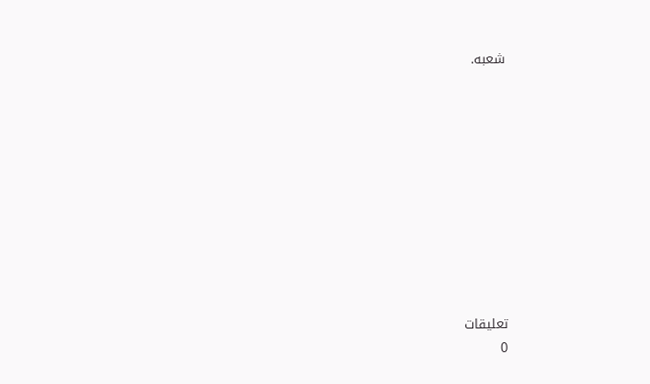شعبه.










تعليقات
0